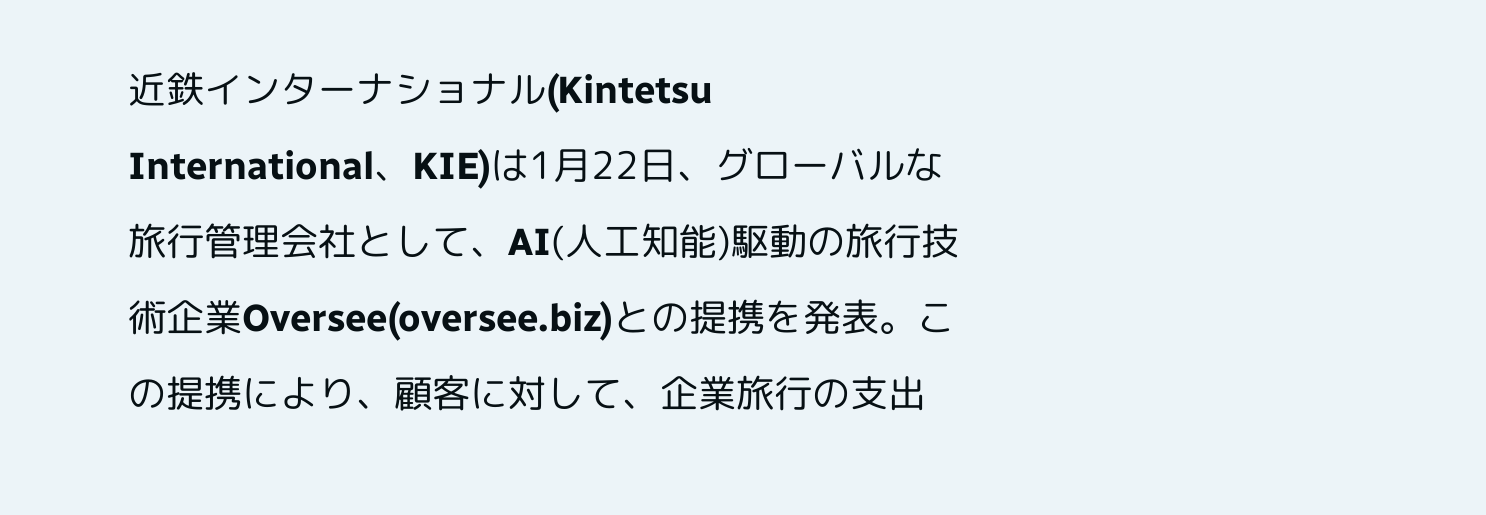近鉄インターナショナル(Kintetsu International、KIE)は1月22日、グローバルな旅行管理会社として、AI(人工知能)駆動の旅行技術企業Oversee(oversee.biz)との提携を発表。この提携により、顧客に対して、企業旅行の支出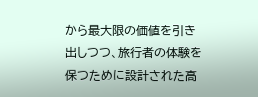から最大限の価値を引き出しつつ、旅行者の体験を保つために設計された高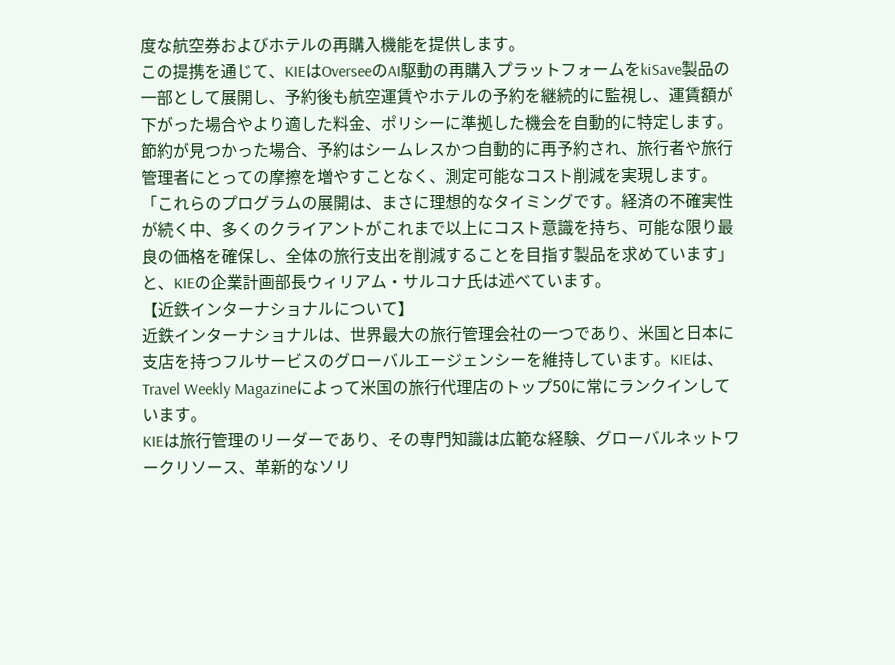度な航空券およびホテルの再購入機能を提供します。
この提携を通じて、KIEはOverseeのAI駆動の再購入プラットフォームをkiSave製品の一部として展開し、予約後も航空運賃やホテルの予約を継続的に監視し、運賃額が下がった場合やより適した料金、ポリシーに準拠した機会を自動的に特定します。節約が見つかった場合、予約はシームレスかつ自動的に再予約され、旅行者や旅行管理者にとっての摩擦を増やすことなく、測定可能なコスト削減を実現します。
「これらのプログラムの展開は、まさに理想的なタイミングです。経済の不確実性が続く中、多くのクライアントがこれまで以上にコスト意識を持ち、可能な限り最良の価格を確保し、全体の旅行支出を削減することを目指す製品を求めています」と、KIEの企業計画部長ウィリアム・サルコナ氏は述べています。
【近鉄インターナショナルについて】
近鉄インターナショナルは、世界最大の旅行管理会社の一つであり、米国と日本に支店を持つフルサービスのグローバルエージェンシーを維持しています。KIEは、Travel Weekly Magazineによって米国の旅行代理店のトップ50に常にランクインしています。
KIEは旅行管理のリーダーであり、その専門知識は広範な経験、グローバルネットワークリソース、革新的なソリ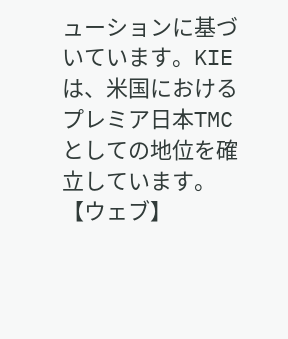ューションに基づいています。KIEは、米国におけるプレミア日本TMCとしての地位を確立しています。
【ウェブ】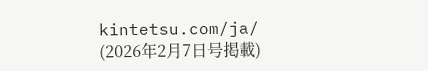kintetsu.com/ja/
(2026年2月7日号掲載)